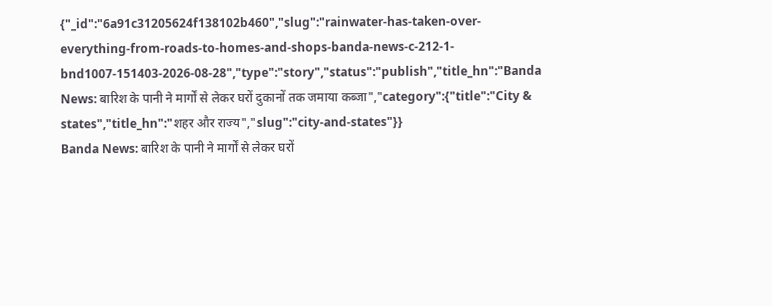{"_id":"6a91c31205624f138102b460","slug":"rainwater-has-taken-over-everything-from-roads-to-homes-and-shops-banda-news-c-212-1-bnd1007-151403-2026-08-28","type":"story","status":"publish","title_hn":"Banda News: बारिश के पानी ने मार्गों से लेकर घरों दुकानों तक जमाया कब्जा","category":{"title":"City & states","title_hn":"शहर और राज्य","slug":"city-and-states"}}
Banda News: बारिश के पानी ने मार्गों से लेकर घरों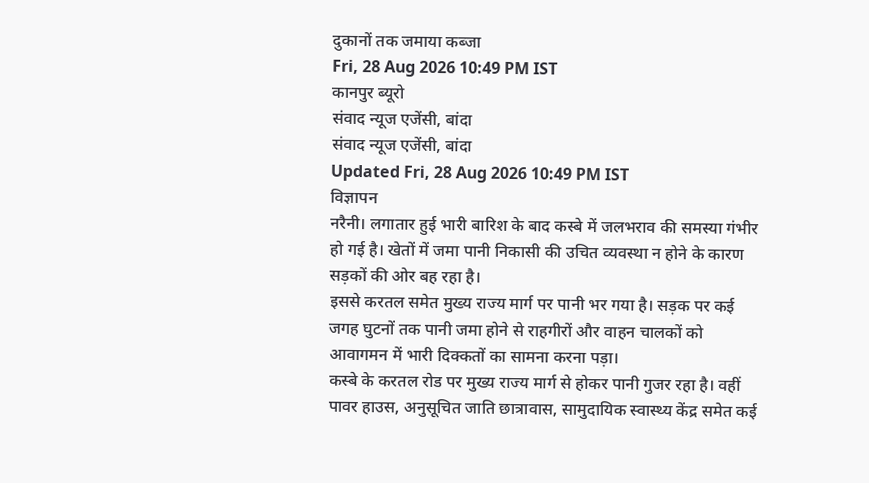दुकानों तक जमाया कब्जा
Fri, 28 Aug 2026 10:49 PM IST
कानपुर ब्यूरो
संवाद न्यूज एजेंसी, बांदा
संवाद न्यूज एजेंसी, बांदा
Updated Fri, 28 Aug 2026 10:49 PM IST
विज्ञापन
नरैनी। लगातार हुई भारी बारिश के बाद कस्बे में जलभराव की समस्या गंभीर हो गई है। खेतों में जमा पानी निकासी की उचित व्यवस्था न होने के कारण सड़कों की ओर बह रहा है।
इससे करतल समेत मुख्य राज्य मार्ग पर पानी भर गया है। सड़क पर कई जगह घुटनों तक पानी जमा होने से राहगीरों और वाहन चालकों को आवागमन में भारी दिक्कतों का सामना करना पड़ा।
कस्बे के करतल रोड पर मुख्य राज्य मार्ग से होकर पानी गुजर रहा है। वहीं पावर हाउस, अनुसूचित जाति छात्रावास, सामुदायिक स्वास्थ्य केंद्र समेत कई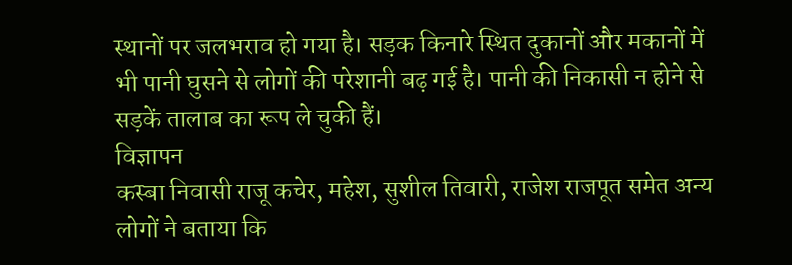स्थानों पर जलभराव हो गया है। सड़क किनारे स्थित दुकानों और मकानों में भी पानी घुसने से लोगों की परेशानी बढ़ गई है। पानी की निकासी न होने से सड़कें तालाब का रूप ले चुकी हैं।
विज्ञापन
कस्बा निवासी राजू कचेर, महेश, सुशील तिवारी, राजेश राजपूत समेत अन्य लोगों ने बताया कि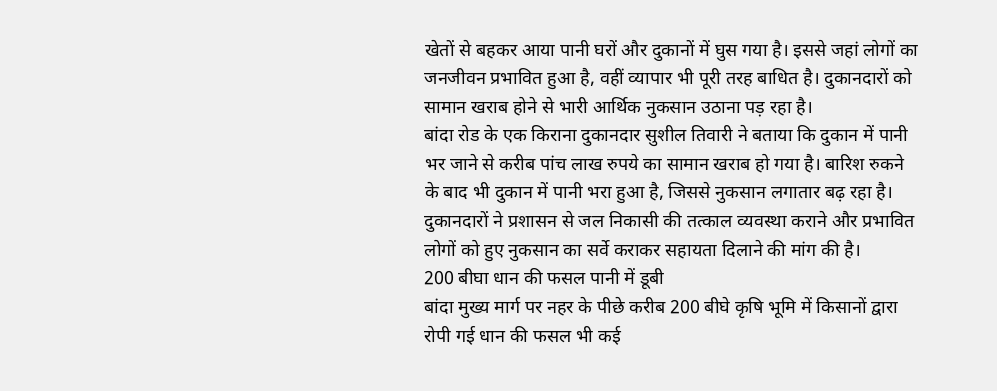खेतों से बहकर आया पानी घरों और दुकानों में घुस गया है। इससे जहां लोगों का जनजीवन प्रभावित हुआ है, वहीं व्यापार भी पूरी तरह बाधित है। दुकानदारों को सामान खराब होने से भारी आर्थिक नुकसान उठाना पड़ रहा है।
बांदा रोड के एक किराना दुकानदार सुशील तिवारी ने बताया कि दुकान में पानी भर जाने से करीब पांच लाख रुपये का सामान खराब हो गया है। बारिश रुकने के बाद भी दुकान में पानी भरा हुआ है, जिससे नुकसान लगातार बढ़ रहा है। दुकानदारों ने प्रशासन से जल निकासी की तत्काल व्यवस्था कराने और प्रभावित लोगों को हुए नुकसान का सर्वे कराकर सहायता दिलाने की मांग की है।
200 बीघा धान की फसल पानी में डूबी
बांदा मुख्य मार्ग पर नहर के पीछे करीब 200 बीघे कृषि भूमि में किसानों द्वारा रोपी गई धान की फसल भी कई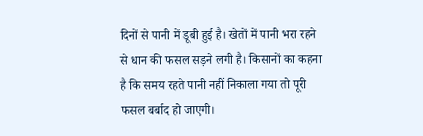दिनों से पानी में डूबी हुई है। खेतों में पानी भरा रहने से धान की फसल सड़ने लगी है। किसानों का कहना है कि समय रहते पानी नहीं निकाला गया तो पूरी फसल बर्बाद हो जाएगी।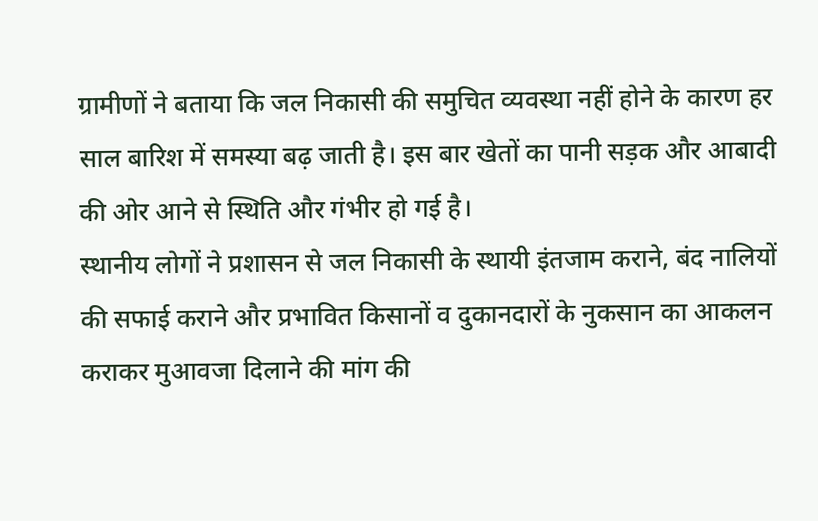ग्रामीणों ने बताया कि जल निकासी की समुचित व्यवस्था नहीं होने के कारण हर साल बारिश में समस्या बढ़ जाती है। इस बार खेतों का पानी सड़क और आबादी की ओर आने से स्थिति और गंभीर हो गई है।
स्थानीय लोगों ने प्रशासन से जल निकासी के स्थायी इंतजाम कराने, बंद नालियों की सफाई कराने और प्रभावित किसानों व दुकानदारों के नुकसान का आकलन कराकर मुआवजा दिलाने की मांग की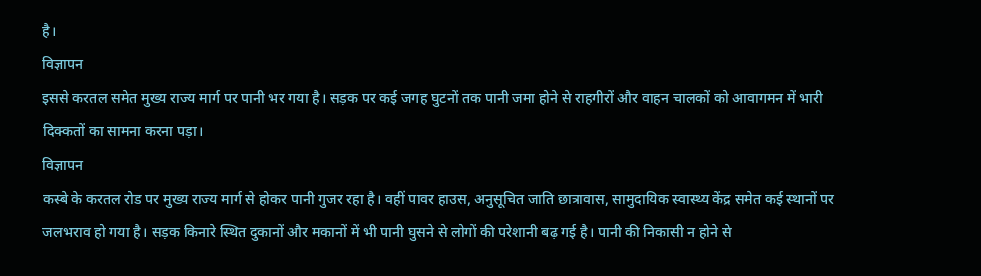है।
विज्ञापन
इससे करतल समेत मुख्य राज्य मार्ग पर पानी भर गया है। सड़क पर कई जगह घुटनों तक पानी जमा होने से राहगीरों और वाहन चालकों को आवागमन में भारी दिक्कतों का सामना करना पड़ा।
विज्ञापन
कस्बे के करतल रोड पर मुख्य राज्य मार्ग से होकर पानी गुजर रहा है। वहीं पावर हाउस, अनुसूचित जाति छात्रावास, सामुदायिक स्वास्थ्य केंद्र समेत कई स्थानों पर जलभराव हो गया है। सड़क किनारे स्थित दुकानों और मकानों में भी पानी घुसने से लोगों की परेशानी बढ़ गई है। पानी की निकासी न होने से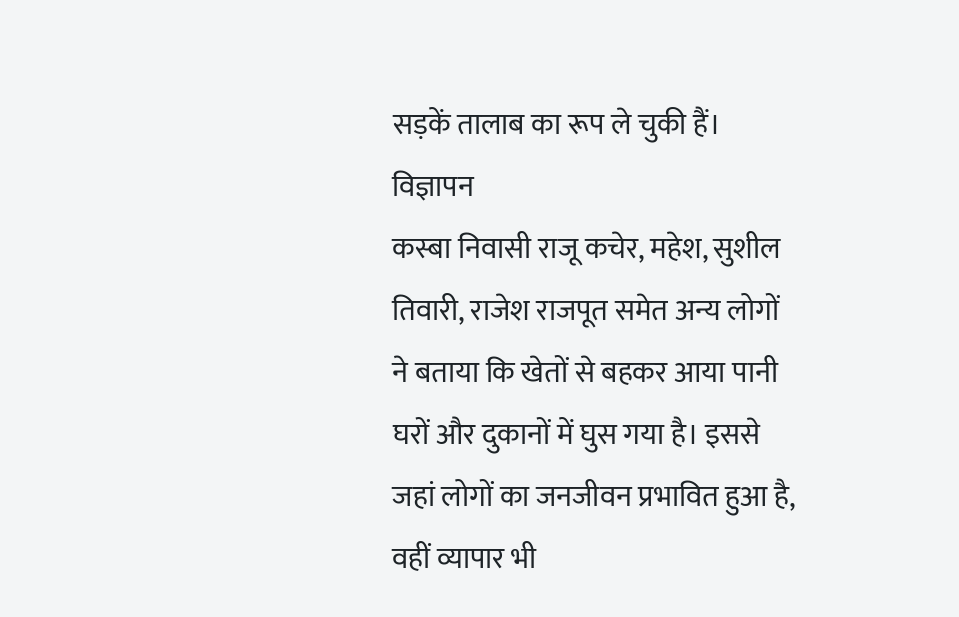सड़कें तालाब का रूप ले चुकी हैं।
विज्ञापन
कस्बा निवासी राजू कचेर, महेश, सुशील तिवारी, राजेश राजपूत समेत अन्य लोगों ने बताया कि खेतों से बहकर आया पानी घरों और दुकानों में घुस गया है। इससे जहां लोगों का जनजीवन प्रभावित हुआ है, वहीं व्यापार भी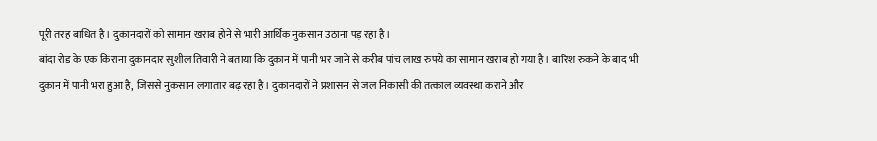पूरी तरह बाधित है। दुकानदारों को सामान खराब होने से भारी आर्थिक नुकसान उठाना पड़ रहा है।
बांदा रोड के एक किराना दुकानदार सुशील तिवारी ने बताया कि दुकान में पानी भर जाने से करीब पांच लाख रुपये का सामान खराब हो गया है। बारिश रुकने के बाद भी दुकान में पानी भरा हुआ है, जिससे नुकसान लगातार बढ़ रहा है। दुकानदारों ने प्रशासन से जल निकासी की तत्काल व्यवस्था कराने और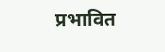प्रभावित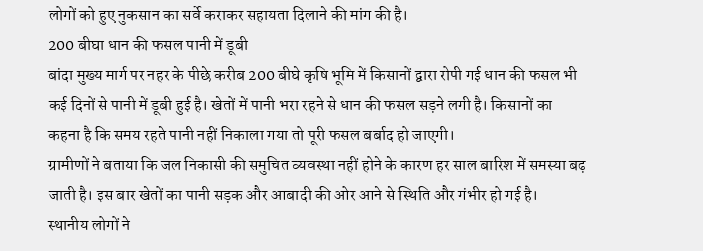लोगों को हुए नुकसान का सर्वे कराकर सहायता दिलाने की मांग की है।
200 बीघा धान की फसल पानी में डूबी
बांदा मुख्य मार्ग पर नहर के पीछे करीब 200 बीघे कृषि भूमि में किसानों द्वारा रोपी गई धान की फसल भी कई दिनों से पानी में डूबी हुई है। खेतों में पानी भरा रहने से धान की फसल सड़ने लगी है। किसानों का कहना है कि समय रहते पानी नहीं निकाला गया तो पूरी फसल बर्बाद हो जाएगी।
ग्रामीणों ने बताया कि जल निकासी की समुचित व्यवस्था नहीं होने के कारण हर साल बारिश में समस्या बढ़ जाती है। इस बार खेतों का पानी सड़क और आबादी की ओर आने से स्थिति और गंभीर हो गई है।
स्थानीय लोगों ने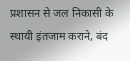प्रशासन से जल निकासी के स्थायी इंतजाम कराने, बंद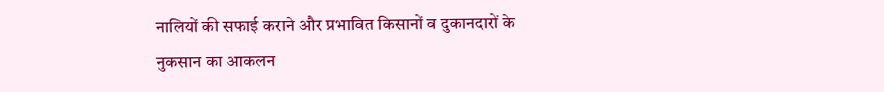नालियों की सफाई कराने और प्रभावित किसानों व दुकानदारों के नुकसान का आकलन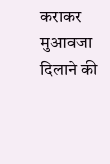कराकर मुआवजा दिलाने की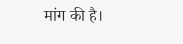मांग की है।